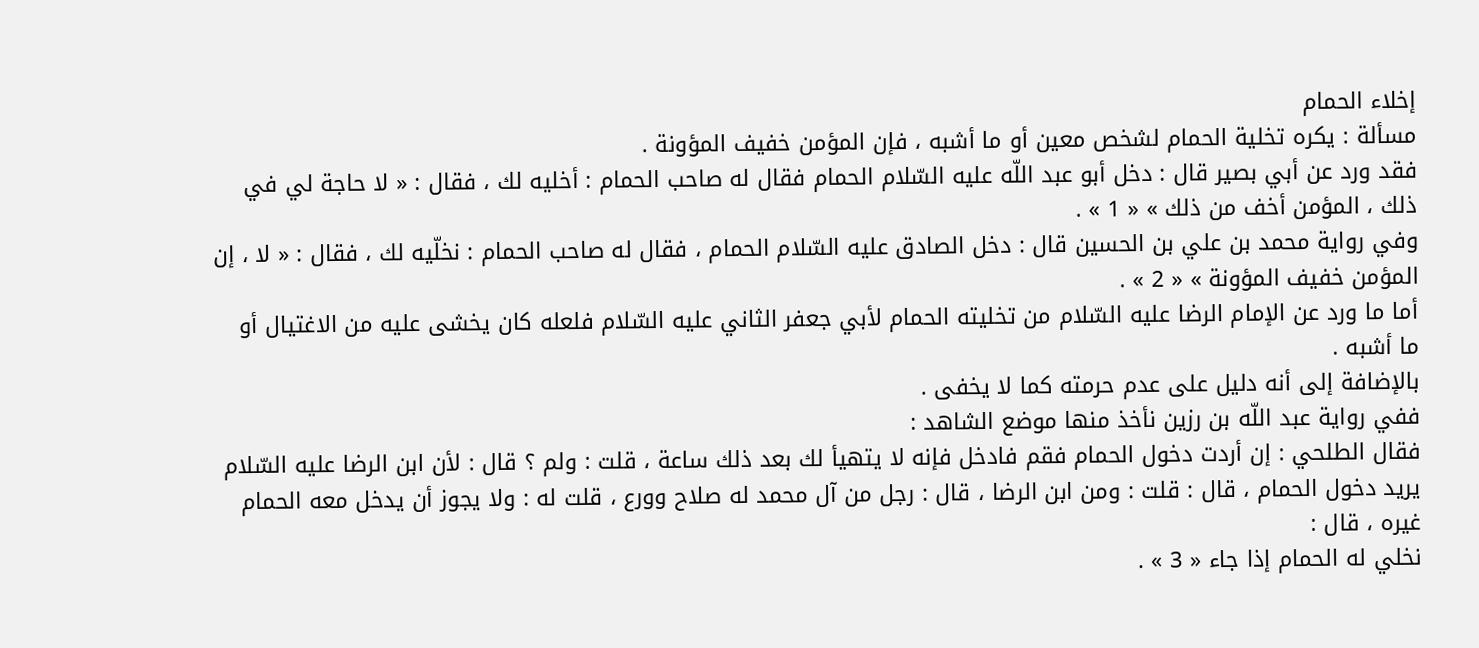إخلاء الحمام
مسألة : يكره تخلية الحمام لشخص معين أو ما أشبه ، فإن المؤمن خفيف المؤونة .
فقد ورد عن أبي بصير قال : دخل أبو عبد اللّه عليه السّلام الحمام فقال له صاحب الحمام : أخليه لك ، فقال : « لا حاجة لي في ذلك ، المؤمن أخف من ذلك » « 1 » .
وفي رواية محمد بن علي بن الحسين قال : دخل الصادق عليه السّلام الحمام ، فقال له صاحب الحمام : نخلّيه لك ، فقال : « لا ، إن المؤمن خفيف المؤونة » « 2 » .
أما ما ورد عن الإمام الرضا عليه السّلام من تخليته الحمام لأبي جعفر الثاني عليه السّلام فلعله كان يخشى عليه من الاغتيال أو ما أشبه .
بالإضافة إلى أنه دليل على عدم حرمته كما لا يخفى .
ففي رواية عبد اللّه بن رزين نأخذ منها موضع الشاهد :
فقال الطلحي : إن أردت دخول الحمام فقم فادخل فإنه لا يتهيأ لك بعد ذلك ساعة ، قلت : ولم ؟ قال : لأن ابن الرضا عليه السّلام يريد دخول الحمام ، قال : قلت : ومن ابن الرضا ، قال : رجل من آل محمد له صلاح وورع ، قلت له : ولا يجوز أن يدخل معه الحمام غيره ، قال :
نخلي له الحمام إذا جاء « 3 » .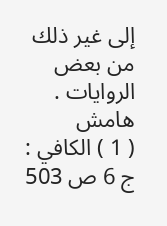إلى غير ذلك من بعض الروايات .
هامش
( 1 ) الكافي : ج 6 ص 503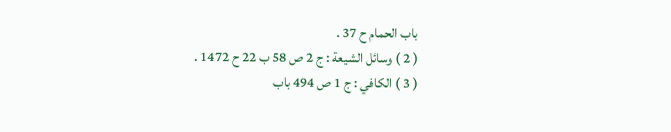باب الحمام ح 37 .
( 2 ) وسائل الشيعة : ج 2 ص 58 ب 22 ح 1472 .
( 3 ) الكافي : ج 1 ص 494 باب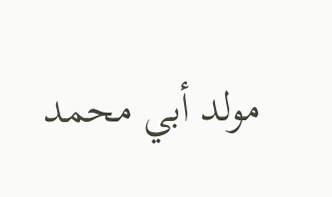مولد أبي محمد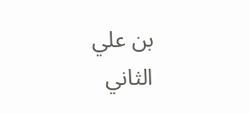بن علي الثاني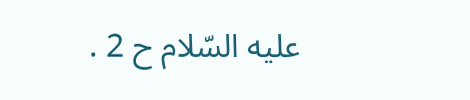عليه السّلام ح 2 .